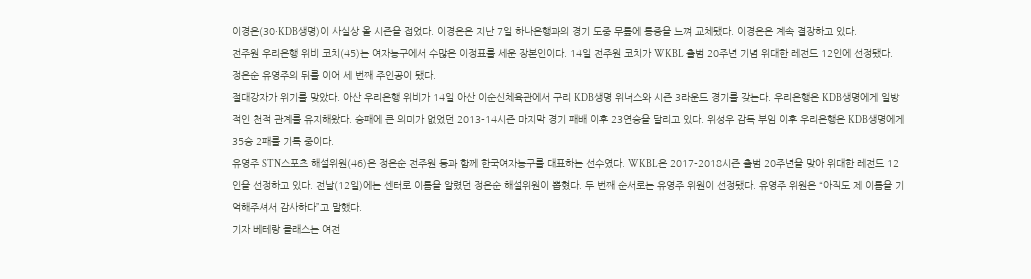이경은(30·KDB생명)이 사실상 올 시즌을 접었다. 이경은은 지난 7일 하나은행과의 경기 도중 무릎에 통증을 느껴 교체됐다. 이경은은 계속 결장하고 있다.
전주원 우리은행 위비 코치(45)는 여자농구에서 수많은 이정표를 세운 장본인이다. 14일 전주원 코치가 WKBL 출범 20주년 기념 위대한 레전드 12인에 선정됐다. 정은순 유영주의 뒤를 이어 세 번째 주인공이 됐다.
절대강자가 위기를 맞았다. 아산 우리은행 위비가 14일 아산 이순신체육관에서 구리 KDB생명 위너스와 시즌 3라운드 경기를 갖는다. 우리은행은 KDB생명에게 일방적인 천적 관계를 유지해왔다. 승패에 큰 의미가 없었던 2013-14시즌 마지막 경기 패배 이후 23연승을 달리고 있다. 위성우 감독 부임 이후 우리은행은 KDB생명에게 35승 2패를 기록 중이다.
유영주 STN스포츠 해설위원(46)은 정은순 전주원 등과 함께 한국여자농구를 대표하는 선수였다. WKBL은 2017-2018시즌 출범 20주년을 맞아 위대한 레전드 12인을 선정하고 있다. 전날(12일)에는 센터로 이름을 알렸던 정은순 해설위원이 뽑혔다. 두 번째 순서로는 유영주 위원이 선정됐다. 유영주 위원은 “아직도 제 이름을 기억해주셔서 감사하다”고 말했다.
기자 베테랑 클래스는 여전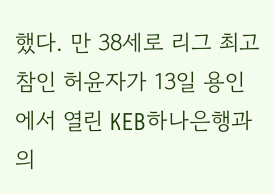했다. 만 38세로 리그 최고참인 허윤자가 13일 용인에서 열린 KEB하나은행과의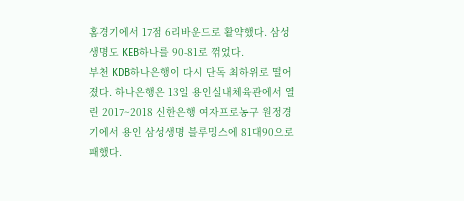홈경기에서 17점 6리바운드로 활약했다. 삼성생명도 KEB하나를 90-81로 꺾었다.
부천 KDB하나은행이 다시 단독 최하위로 떨어졌다. 하나은행은 13일 용인실내체육관에서 열린 2017~2018 신한은행 여자프로농구 원정경기에서 용인 삼성생명 블루밍스에 81대90으로 패했다.